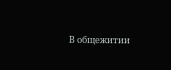В общежитии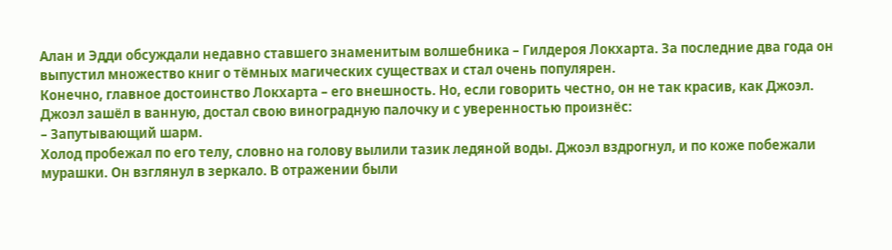Алан и Эдди обсуждали недавно ставшего знаменитым волшебника – Гилдероя Локхарта. За последние два года он выпустил множество книг о тёмных магических существах и стал очень популярен.
Конечно, главное достоинство Локхарта – его внешность. Но, если говорить честно, он не так красив, как Джоэл.
Джоэл зашёл в ванную, достал свою виноградную палочку и с уверенностью произнёс:
– Запутывающий шарм.
Холод пробежал по его телу, словно на голову вылили тазик ледяной воды. Джоэл вздрогнул, и по коже побежали мурашки. Он взглянул в зеркало. В отражении были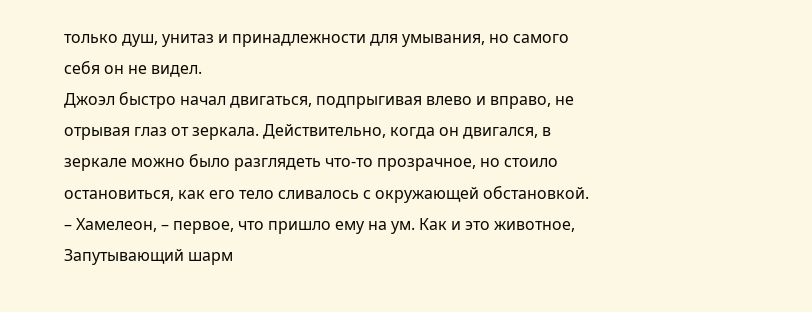только душ, унитаз и принадлежности для умывания, но самого себя он не видел.
Джоэл быстро начал двигаться, подпрыгивая влево и вправо, не отрывая глаз от зеркала. Действительно, когда он двигался, в зеркале можно было разглядеть что-то прозрачное, но стоило остановиться, как его тело сливалось с окружающей обстановкой.
– Хамелеон, – первое, что пришло ему на ум. Как и это животное, Запутывающий шарм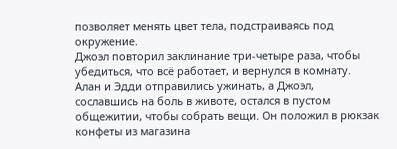позволяет менять цвет тела, подстраиваясь под окружение.
Джоэл повторил заклинание три-четыре раза, чтобы убедиться, что всё работает, и вернулся в комнату.
Алан и Эдди отправились ужинать, а Джоэл, сославшись на боль в животе, остался в пустом общежитии, чтобы собрать вещи. Он положил в рюкзак конфеты из магазина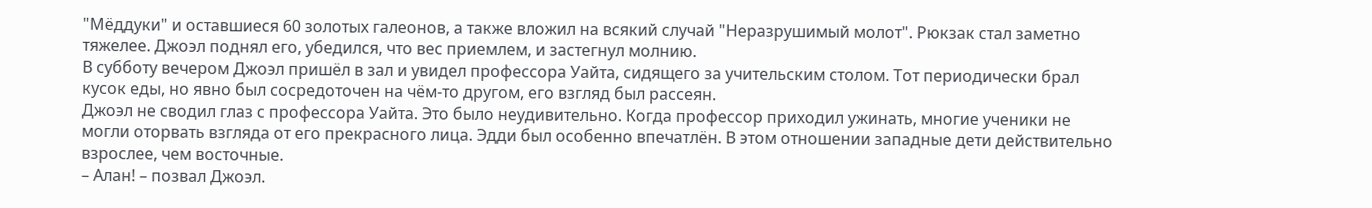"Мёддуки" и оставшиеся 60 золотых галеонов, а также вложил на всякий случай "Неразрушимый молот". Рюкзак стал заметно тяжелее. Джоэл поднял его, убедился, что вес приемлем, и застегнул молнию.
В субботу вечером Джоэл пришёл в зал и увидел профессора Уайта, сидящего за учительским столом. Тот периодически брал кусок еды, но явно был сосредоточен на чём-то другом, его взгляд был рассеян.
Джоэл не сводил глаз с профессора Уайта. Это было неудивительно. Когда профессор приходил ужинать, многие ученики не могли оторвать взгляда от его прекрасного лица. Эдди был особенно впечатлён. В этом отношении западные дети действительно взрослее, чем восточные.
– Алан! – позвал Джоэл.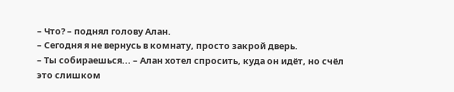– Что? – поднял голову Алан.
– Сегодня я не вернусь в комнату, просто закрой дверь.
– Ты собираешься... – Алан хотел спросить, куда он идёт, но счёл это слишком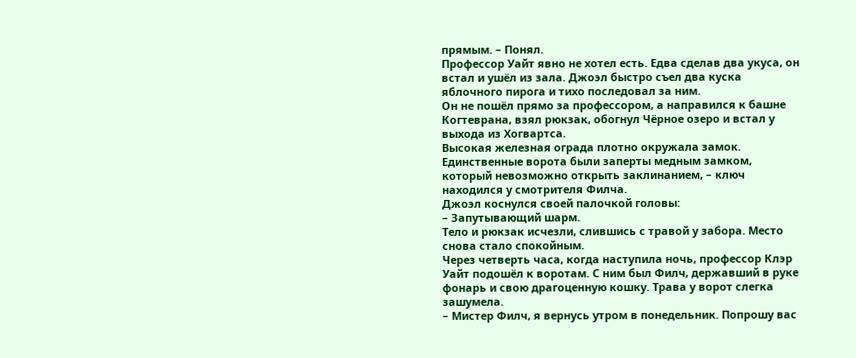прямым. – Понял.
Профессор Уайт явно не хотел есть. Едва сделав два укуса, он встал и ушёл из зала. Джоэл быстро съел два куска яблочного пирога и тихо последовал за ним.
Он не пошёл прямо за профессором, а направился к башне Когтеврана, взял рюкзак, обогнул Чёрное озеро и встал у выхода из Хогвартса.
Высокая железная ограда плотно окружала замок. Единственные ворота были заперты медным замком, который невозможно открыть заклинанием, – ключ находился у смотрителя Филча.
Джоэл коснулся своей палочкой головы:
– Запутывающий шарм.
Тело и рюкзак исчезли, слившись с травой у забора. Место снова стало спокойным.
Через четверть часа, когда наступила ночь, профессор Клэр Уайт подошёл к воротам. С ним был Филч, державший в руке фонарь и свою драгоценную кошку. Трава у ворот слегка зашумела.
– Мистер Филч, я вернусь утром в понедельник. Попрошу вас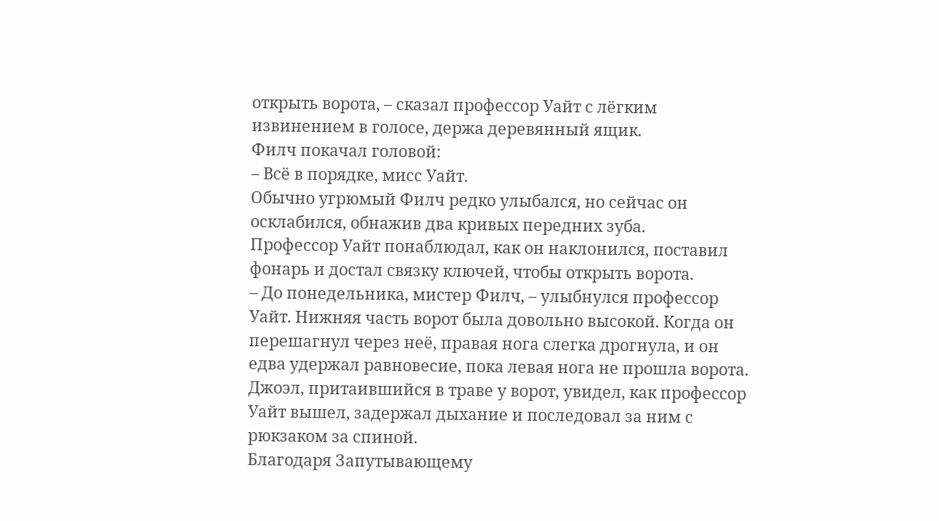открыть ворота, – сказал профессор Уайт с лёгким извинением в голосе, держа деревянный ящик.
Филч покачал головой:
– Всё в порядке, мисс Уайт.
Обычно угрюмый Филч редко улыбался, но сейчас он осклабился, обнажив два кривых передних зуба.
Профессор Уайт понаблюдал, как он наклонился, поставил фонарь и достал связку ключей, чтобы открыть ворота.
– До понедельника, мистер Филч, – улыбнулся профессор Уайт. Нижняя часть ворот была довольно высокой. Когда он перешагнул через неё, правая нога слегка дрогнула, и он едва удержал равновесие, пока левая нога не прошла ворота.
Джоэл, притаившийся в траве у ворот, увидел, как профессор Уайт вышел, задержал дыхание и последовал за ним с рюкзаком за спиной.
Благодаря Запутывающему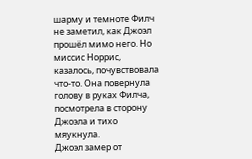шарму и темноте Филч не заметил, как Джоэл прошёл мимо него. Но миссис Норрис, казалось, почувствовала что-то. Она повернула голову в руках Филча, посмотрела в сторону Джоэла и тихо мяукнула.
Джоэл замер от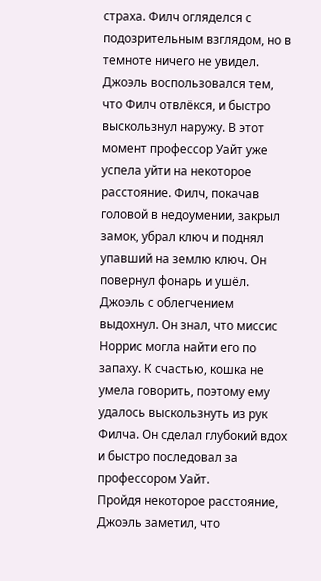страха. Филч огляделся с подозрительным взглядом, но в темноте ничего не увидел.
Джоэль воспользовался тем, что Филч отвлёкся, и быстро выскользнул наружу. В этот момент профессор Уайт уже успела уйти на некоторое расстояние. Филч, покачав головой в недоумении, закрыл замок, убрал ключ и поднял упавший на землю ключ. Он повернул фонарь и ушёл.
Джоэль с облегчением выдохнул. Он знал, что миссис Норрис могла найти его по запаху. К счастью, кошка не умела говорить, поэтому ему удалось выскользнуть из рук Филча. Он сделал глубокий вдох и быстро последовал за профессором Уайт.
Пройдя некоторое расстояние, Джоэль заметил, что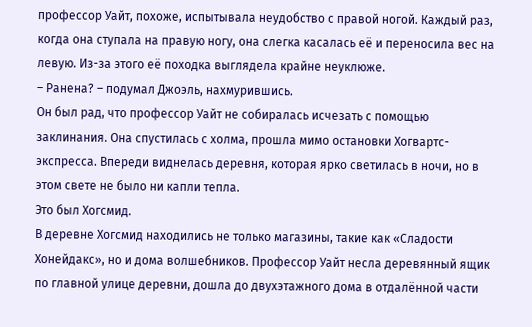профессор Уайт, похоже, испытывала неудобство с правой ногой. Каждый раз, когда она ступала на правую ногу, она слегка касалась её и переносила вес на левую. Из-за этого её походка выглядела крайне неуклюже.
– Ранена? – подумал Джоэль, нахмурившись.
Он был рад, что профессор Уайт не собиралась исчезать с помощью заклинания. Она спустилась с холма, прошла мимо остановки Хогвартс-экспресса. Впереди виднелась деревня, которая ярко светилась в ночи, но в этом свете не было ни капли тепла.
Это был Хогсмид.
В деревне Хогсмид находились не только магазины, такие как «Сладости Хонейдакс», но и дома волшебников. Профессор Уайт несла деревянный ящик по главной улице деревни, дошла до двухэтажного дома в отдалённой части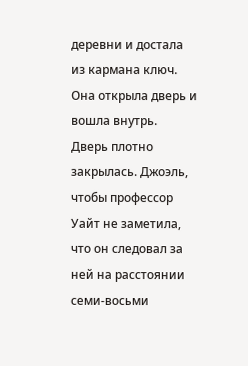деревни и достала из кармана ключ. Она открыла дверь и вошла внутрь.
Дверь плотно закрылась. Джоэль, чтобы профессор Уайт не заметила, что он следовал за ней на расстоянии семи-восьми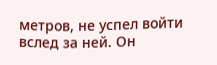метров, не успел войти вслед за ней. Он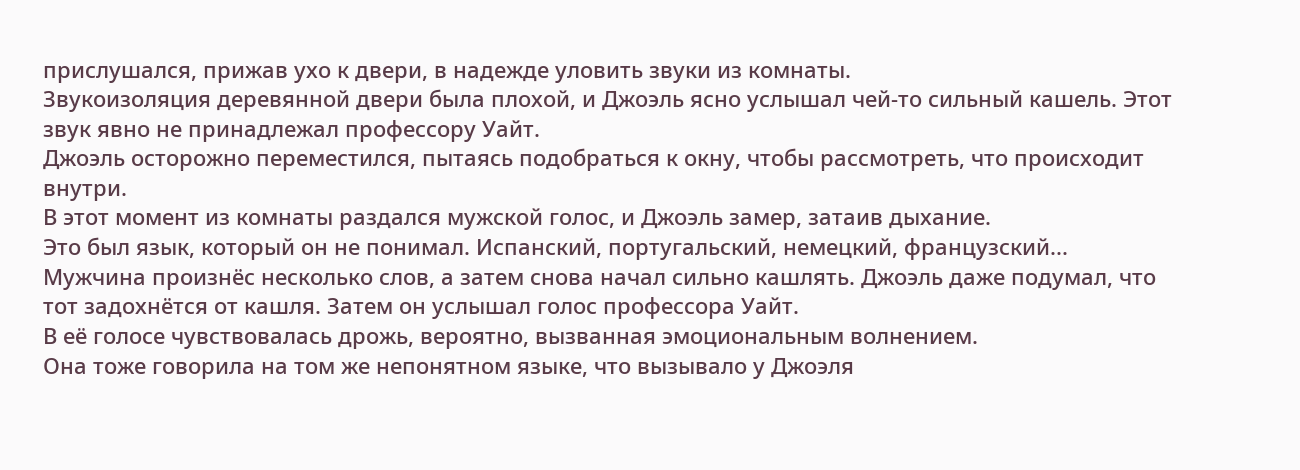прислушался, прижав ухо к двери, в надежде уловить звуки из комнаты.
Звукоизоляция деревянной двери была плохой, и Джоэль ясно услышал чей-то сильный кашель. Этот звук явно не принадлежал профессору Уайт.
Джоэль осторожно переместился, пытаясь подобраться к окну, чтобы рассмотреть, что происходит внутри.
В этот момент из комнаты раздался мужской голос, и Джоэль замер, затаив дыхание.
Это был язык, который он не понимал. Испанский, португальский, немецкий, французский... Мужчина произнёс несколько слов, а затем снова начал сильно кашлять. Джоэль даже подумал, что тот задохнётся от кашля. Затем он услышал голос профессора Уайт.
В её голосе чувствовалась дрожь, вероятно, вызванная эмоциональным волнением.
Она тоже говорила на том же непонятном языке, что вызывало у Джоэля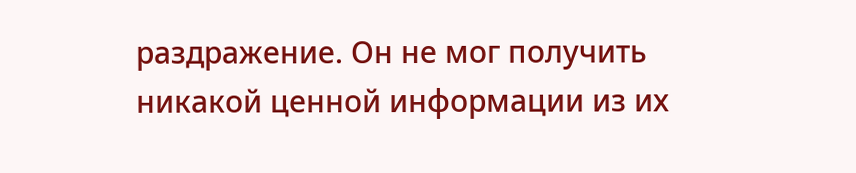раздражение. Он не мог получить никакой ценной информации из их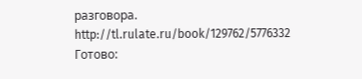разговора.
http://tl.rulate.ru/book/129762/5776332
Готово: